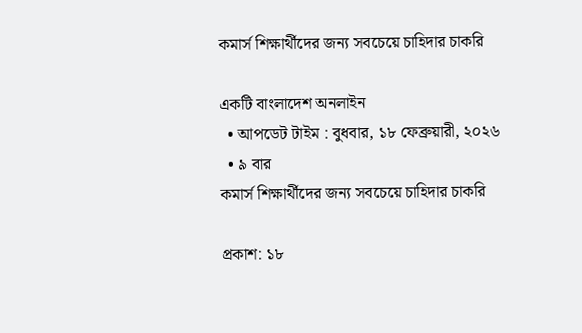কমার্স শিক্ষার্থীদের জন্য সবচেয়ে চাহিদার চাকরি

একটি বাংলাদেশ অনলাইন
  • আপডেট টাইম : বুধবার, ১৮ ফেব্রুয়ারী, ২০২৬
  • ৯ বার
কমার্স শিক্ষার্থীদের জন্য সবচেয়ে চাহিদার চাকরি

প্রকাশ: ১৮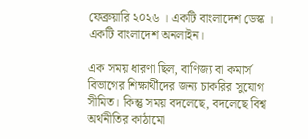ফেব্রুয়ারি ২০২৬ । একটি বাংলাদেশ ডেস্ক । একটি বাংলাদেশ অনলাইন।

এক সময় ধারণা ছিল, বাণিজ্য বা কমার্স বিভাগের শিক্ষার্থীদের জন্য চাকরির সুযোগ সীমিত। কিন্তু সময় বদলেছে, বদলেছে বিশ্ব অর্থনীতির কাঠামো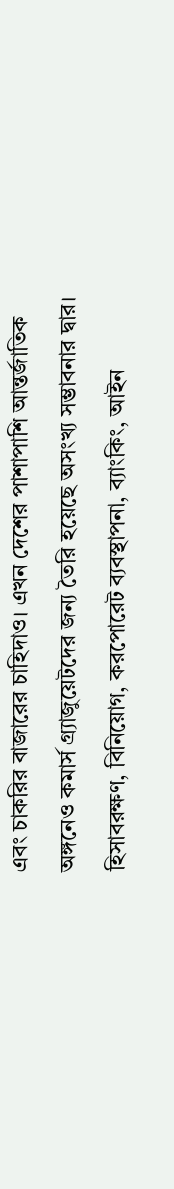এবং চাকরির বাজারের চাহিদাও। এখন দেশের পাশাপাশি আন্তর্জাতিক অঙ্গনেও কমার্স গ্র্যাজুয়েটদের জন্য তৈরি হয়েছে অসংখ্য সম্ভাবনার দ্বার। হিসাবরক্ষণ, বিনিয়োগ, করপোরেট ব্যবস্থাপনা, ব্যাংকিং, আইন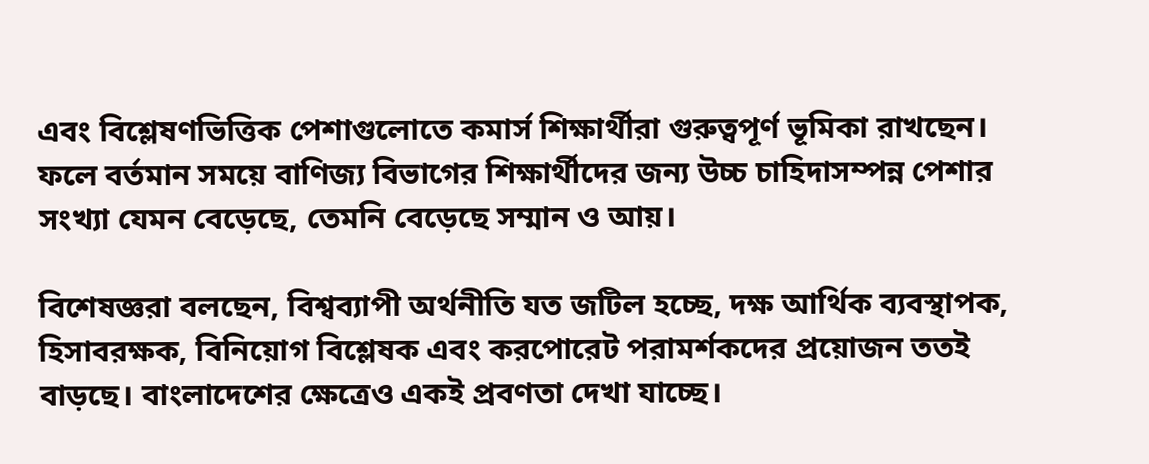এবং বিশ্লেষণভিত্তিক পেশাগুলোতে কমার্স শিক্ষার্থীরা গুরুত্বপূর্ণ ভূমিকা রাখছেন। ফলে বর্তমান সময়ে বাণিজ্য বিভাগের শিক্ষার্থীদের জন্য উচ্চ চাহিদাসম্পন্ন পেশার সংখ্যা যেমন বেড়েছে, তেমনি বেড়েছে সম্মান ও আয়।

বিশেষজ্ঞরা বলছেন, বিশ্বব্যাপী অর্থনীতি যত জটিল হচ্ছে, দক্ষ আর্থিক ব্যবস্থাপক, হিসাবরক্ষক, বিনিয়োগ বিশ্লেষক এবং করপোরেট পরামর্শকদের প্রয়োজন ততই বাড়ছে। বাংলাদেশের ক্ষেত্রেও একই প্রবণতা দেখা যাচ্ছে।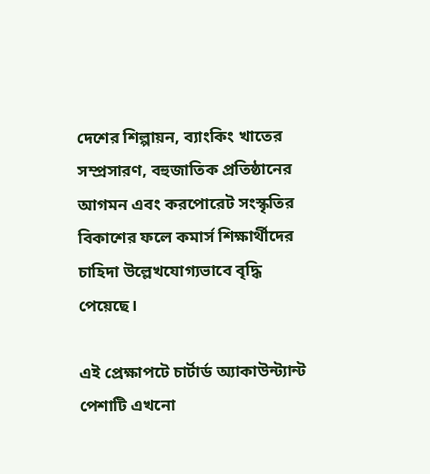দেশের শিল্পায়ন, ব্যাংকিং খাতের সম্প্রসারণ, বহুজাতিক প্রতিষ্ঠানের আগমন এবং করপোরেট সংস্কৃতির বিকাশের ফলে কমার্স শিক্ষার্থীদের চাহিদা উল্লেখযোগ্যভাবে বৃদ্ধি পেয়েছে।

এই প্রেক্ষাপটে চার্টার্ড অ্যাকাউন্ট্যান্ট পেশাটি এখনো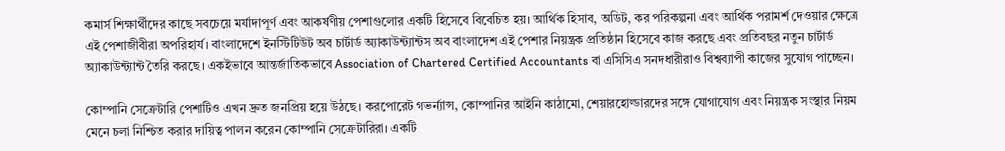কমার্স শিক্ষার্থীদের কাছে সবচেয়ে মর্যাদাপূর্ণ এবং আকর্ষণীয় পেশাগুলোর একটি হিসেবে বিবেচিত হয়। আর্থিক হিসাব, অডিট, কর পরিকল্পনা এবং আর্থিক পরামর্শ দেওয়ার ক্ষেত্রে এই পেশাজীবীরা অপরিহার্য। বাংলাদেশে ইনস্টিটিউট অব চার্টার্ড অ্যাকাউন্ট্যান্টস অব বাংলাদেশ এই পেশার নিয়ন্ত্রক প্রতিষ্ঠান হিসেবে কাজ করছে এবং প্রতিবছর নতুন চার্টার্ড অ্যাকাউন্ট্যান্ট তৈরি করছে। একইভাবে আন্তর্জাতিকভাবে Association of Chartered Certified Accountants বা এসিসিএ সনদধারীরাও বিশ্বব্যাপী কাজের সুযোগ পাচ্ছেন।

কোম্পানি সেক্রেটারি পেশাটিও এখন দ্রুত জনপ্রিয় হয়ে উঠছে। করপোরেট গভর্ন্যান্স, কোম্পানির আইনি কাঠামো, শেয়ারহোল্ডারদের সঙ্গে যোগাযোগ এবং নিয়ন্ত্রক সংস্থার নিয়ম মেনে চলা নিশ্চিত করার দায়িত্ব পালন করেন কোম্পানি সেক্রেটারিরা। একটি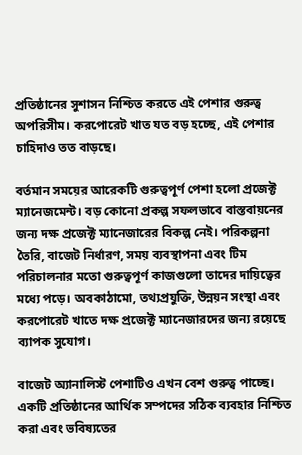প্রতিষ্ঠানের সুশাসন নিশ্চিত করতে এই পেশার গুরুত্ব অপরিসীম। করপোরেট খাত যত বড় হচ্ছে, এই পেশার চাহিদাও তত বাড়ছে।

বর্তমান সময়ের আরেকটি গুরুত্বপূর্ণ পেশা হলো প্রজেক্ট ম্যানেজমেন্ট। বড় কোনো প্রকল্প সফলভাবে বাস্তবায়নের জন্য দক্ষ প্রজেক্ট ম্যানেজারের বিকল্প নেই। পরিকল্পনা তৈরি, বাজেট নির্ধারণ, সময় ব্যবস্থাপনা এবং টিম পরিচালনার মতো গুরুত্বপূর্ণ কাজগুলো তাদের দায়িত্বের মধ্যে পড়ে। অবকাঠামো, তথ্যপ্রযুক্তি, উন্নয়ন সংস্থা এবং করপোরেট খাতে দক্ষ প্রজেক্ট ম্যানেজারদের জন্য রয়েছে ব্যাপক সুযোগ।

বাজেট অ্যানালিস্ট পেশাটিও এখন বেশ গুরুত্ব পাচ্ছে। একটি প্রতিষ্ঠানের আর্থিক সম্পদের সঠিক ব্যবহার নিশ্চিত করা এবং ভবিষ্যতের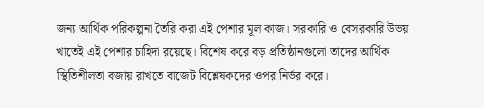জন্য আর্থিক পরিকল্পনা তৈরি করা এই পেশার মূল কাজ। সরকারি ও বেসরকারি উভয় খাতেই এই পেশার চাহিদা রয়েছে। বিশেষ করে বড় প্রতিষ্ঠানগুলো তাদের আর্থিক স্থিতিশীলতা বজায় রাখতে বাজেট বিশ্লেষকদের ওপর নির্ভর করে।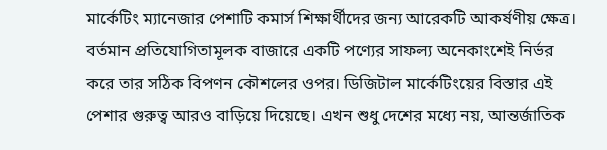মার্কেটিং ম্যানেজার পেশাটি কমার্স শিক্ষার্থীদের জন্য আরেকটি আকর্ষণীয় ক্ষেত্র। বর্তমান প্রতিযোগিতামূলক বাজারে একটি পণ্যের সাফল্য অনেকাংশেই নির্ভর করে তার সঠিক বিপণন কৌশলের ওপর। ডিজিটাল মার্কেটিংয়ের বিস্তার এই পেশার গুরুত্ব আরও বাড়িয়ে দিয়েছে। এখন শুধু দেশের মধ্যে নয়, আন্তর্জাতিক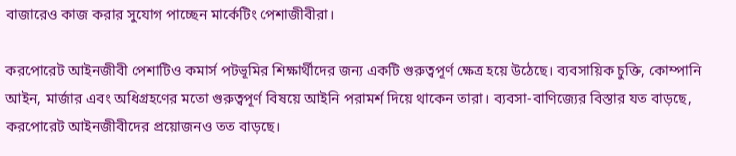বাজারেও কাজ করার সুযোগ পাচ্ছেন মার্কেটিং পেশাজীবীরা।

করপোরেট আইনজীবী পেশাটিও কমার্স পটভূমির শিক্ষার্থীদের জন্য একটি গুরুত্বপূর্ণ ক্ষেত্র হয়ে উঠেছে। ব্যবসায়িক চুক্তি, কোম্পানি আইন, মার্জার এবং অধিগ্রহণের মতো গুরুত্বপূর্ণ বিষয়ে আইনি পরামর্শ দিয়ে থাকেন তারা। ব্যবসা-বাণিজ্যের বিস্তার যত বাড়ছে, করপোরেট আইনজীবীদের প্রয়োজনও তত বাড়ছে।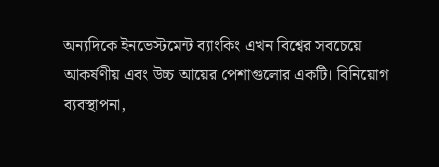অন্যদিকে ইনভেস্টমেন্ট ব্যাংকিং এখন বিশ্বের সবচেয়ে আকর্ষণীয় এবং উচ্চ আয়ের পেশাগুলোর একটি। বিনিয়োগ ব্যবস্থাপনা,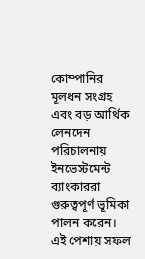কোম্পানির মূলধন সংগ্রহ এবং বড় আর্থিক লেনদেন পরিচালনায় ইনভেস্টমেন্ট ব্যাংকাররা গুরুত্বপূর্ণ ভূমিকা পালন করেন। এই পেশায় সফল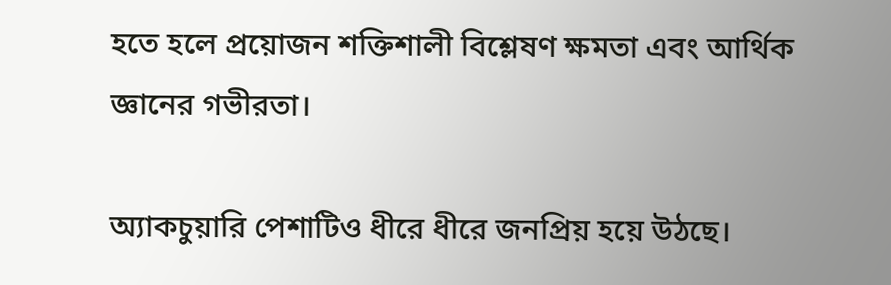হতে হলে প্রয়োজন শক্তিশালী বিশ্লেষণ ক্ষমতা এবং আর্থিক জ্ঞানের গভীরতা।

অ্যাকচুয়ারি পেশাটিও ধীরে ধীরে জনপ্রিয় হয়ে উঠছে।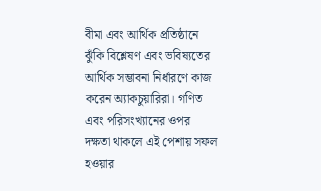বীমা এবং আর্থিক প্রতিষ্ঠানে ঝুঁকি বিশ্লেষণ এবং ভবিষ্যতের আর্থিক সম্ভাবনা নির্ধারণে কাজ করেন অ্যাকচুয়ারিরা। গণিত এবং পরিসংখ্যানের ওপর দক্ষতা থাকলে এই পেশায় সফল হওয়ার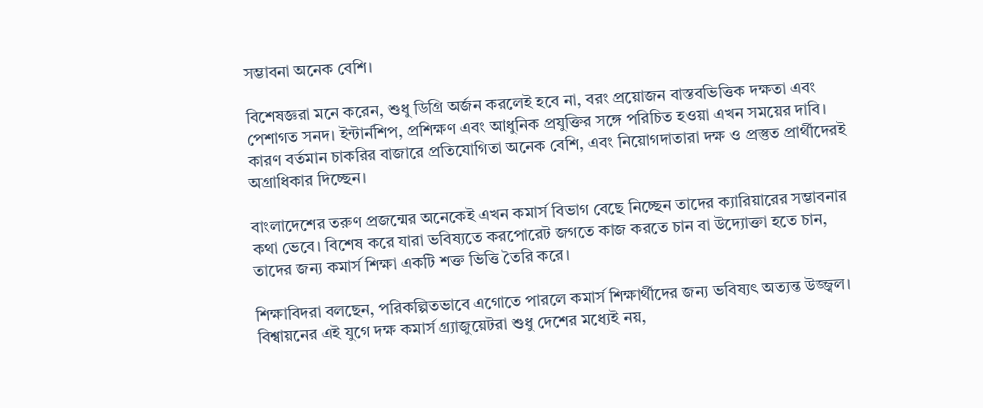সম্ভাবনা অনেক বেশি।

বিশেষজ্ঞরা মনে করেন, শুধু ডিগ্রি অর্জন করলেই হবে না, বরং প্রয়োজন বাস্তবভিত্তিক দক্ষতা এবং পেশাগত সনদ। ইন্টার্নশিপ, প্রশিক্ষণ এবং আধুনিক প্রযুক্তির সঙ্গে পরিচিত হওয়া এখন সময়ের দাবি। কারণ বর্তমান চাকরির বাজারে প্রতিযোগিতা অনেক বেশি, এবং নিয়োগদাতারা দক্ষ ও প্রস্তুত প্রার্থীদেরই অগ্রাধিকার দিচ্ছেন।

বাংলাদেশের তরুণ প্রজন্মের অনেকেই এখন কমার্স বিভাগ বেছে নিচ্ছেন তাদের ক্যারিয়ারের সম্ভাবনার কথা ভেবে। বিশেষ করে যারা ভবিষ্যতে করপোরেট জগতে কাজ করতে চান বা উদ্যোক্তা হতে চান, তাদের জন্য কমার্স শিক্ষা একটি শক্ত ভিত্তি তৈরি করে।

শিক্ষাবিদরা বলছেন, পরিকল্পিতভাবে এগোতে পারলে কমার্স শিক্ষার্থীদের জন্য ভবিষ্যৎ অত্যন্ত উজ্জ্বল। বিশ্বায়নের এই যুগে দক্ষ কমার্স গ্র্যাজুয়েটরা শুধু দেশের মধ্যেই নয়,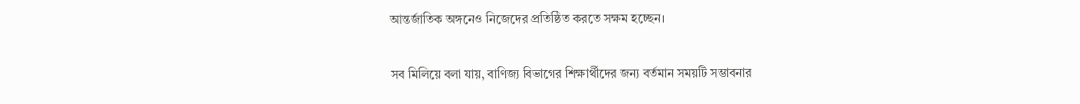আন্তর্জাতিক অঙ্গনেও নিজেদের প্রতিষ্ঠিত করতে সক্ষম হচ্ছেন।

সব মিলিয়ে বলা যায়, বাণিজ্য বিভাগের শিক্ষার্থীদের জন্য বর্তমান সময়টি সম্ভাবনার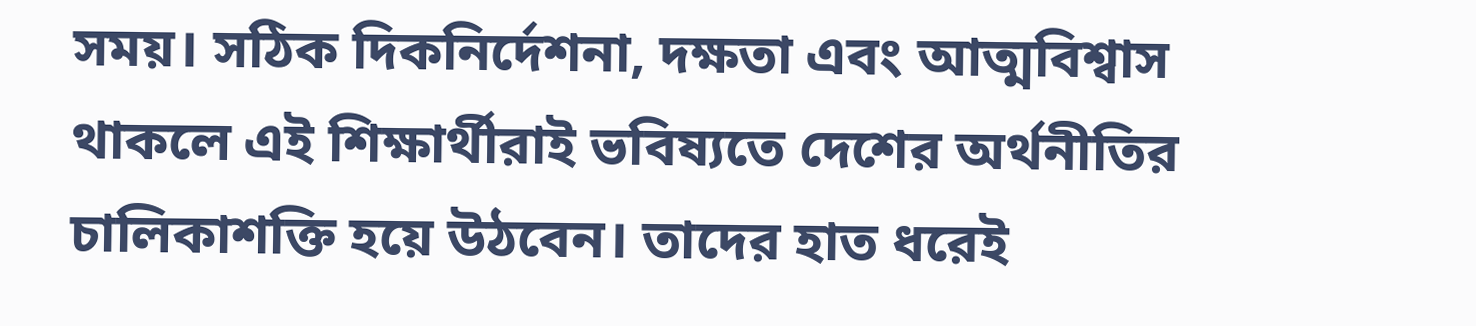সময়। সঠিক দিকনির্দেশনা, দক্ষতা এবং আত্মবিশ্বাস থাকলে এই শিক্ষার্থীরাই ভবিষ্যতে দেশের অর্থনীতির চালিকাশক্তি হয়ে উঠবেন। তাদের হাত ধরেই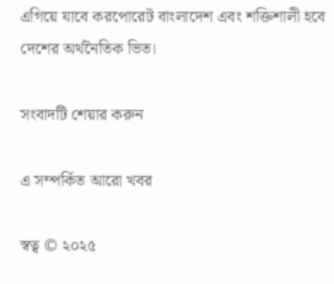এগিয়ে যাবে করপোরেট বাংলাদেশ এবং শক্তিশালী হবে দেশের অর্থনৈতিক ভিত।

সংবাদটি শেয়ার করুন

এ সম্পর্কিত আরো খবর

স্বত্ব © ২০২৫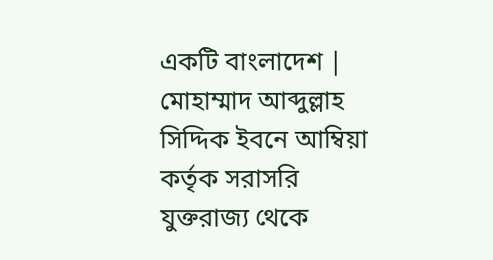একটি বাংলাদেশ | মোহাম্মাদ আব্দুল্লাহ সিদ্দিক ইবনে আম্বিয়া কর্তৃক সরাসরি যুক্তরাজ্য থেকে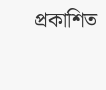প্রকাশিত